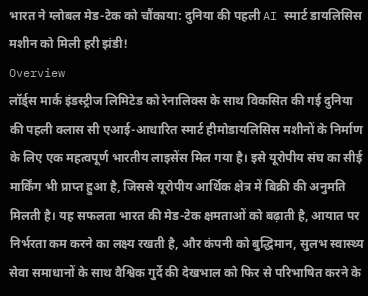भारत ने ग्लोबल मेड-टेक को चौंकाया: दुनिया की पहली AI स्मार्ट डायलिसिस मशीन को मिली हरी झंडी!
Overview
लॉर्ड्स मार्क इंडस्ट्रीज लिमिटेड को रेनालिक्स के साथ विकसित की गई दुनिया की पहली क्लास सी एआई-आधारित स्मार्ट हीमोडायलिसिस मशीनों के निर्माण के लिए एक महत्वपूर्ण भारतीय लाइसेंस मिल गया है। इसे यूरोपीय संघ का सीई मार्किंग भी प्राप्त हुआ है, जिससे यूरोपीय आर्थिक क्षेत्र में बिक्री की अनुमति मिलती है। यह सफलता भारत की मेड-टेक क्षमताओं को बढ़ाती है, आयात पर निर्भरता कम करने का लक्ष्य रखती है, और कंपनी को बुद्धिमान, सुलभ स्वास्थ्य सेवा समाधानों के साथ वैश्विक गुर्दे की देखभाल को फिर से परिभाषित करने के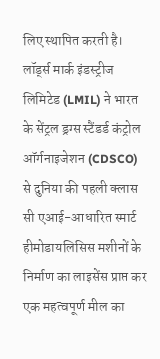लिए स्थापित करती है।
लॉर्ड्स मार्क इंडस्ट्रीज लिमिटेड (LMIL) ने भारत के सेंट्रल ड्रग्स स्टैंडर्ड कंट्रोल ऑर्गनाइजेशन (CDSCO) से दुनिया की पहली क्लास सी एआई-आधारित स्मार्ट हीमोडायलिसिस मशीनों के निर्माण का लाइसेंस प्राप्त कर एक महत्वपूर्ण मील का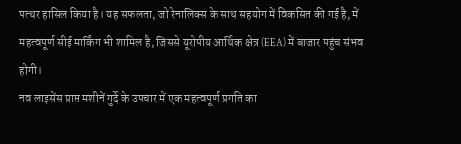पत्थर हासिल किया है। यह सफलता, जो रेनालिक्स के साथ सहयोग में विकसित की गई है, में महत्वपूर्ण सीई मार्किंग भी शामिल है, जिससे यूरोपीय आर्थिक क्षेत्र (EEA) में बाजार पहुंच संभव होगी।
नव लाइसेंस प्राप्त मशीनें गुर्दे के उपचार में एक महत्वपूर्ण प्रगति का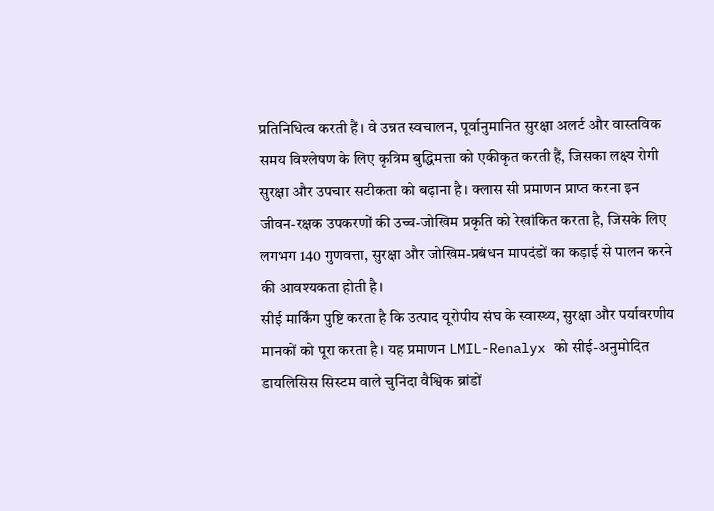प्रतिनिधित्व करती हैं। वे उन्नत स्वचालन, पूर्वानुमानित सुरक्षा अलर्ट और वास्तविक समय विश्लेषण के लिए कृत्रिम बुद्धिमत्ता को एकीकृत करती हैं, जिसका लक्ष्य रोगी सुरक्षा और उपचार सटीकता को बढ़ाना है। क्लास सी प्रमाणन प्राप्त करना इन जीवन-रक्षक उपकरणों की उच्च-जोखिम प्रकृति को रेखांकित करता है, जिसके लिए लगभग 140 गुणवत्ता, सुरक्षा और जोखिम-प्रबंधन मापदंडों का कड़ाई से पालन करने की आवश्यकता होती है।
सीई मार्किंग पुष्टि करता है कि उत्पाद यूरोपीय संघ के स्वास्थ्य, सुरक्षा और पर्यावरणीय मानकों को पूरा करता है। यह प्रमाणन LMIL-Renalyx को सीई-अनुमोदित डायलिसिस सिस्टम वाले चुनिंदा वैश्विक ब्रांडों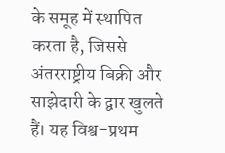के समूह में स्थापित करता है, जिससे अंतरराष्ट्रीय बिक्री और साझेदारी के द्वार खुलते हैं। यह विश्व-प्रथम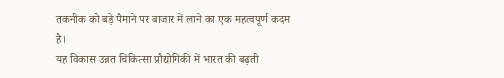तकनीक को बड़े पैमाने पर बाजार में लाने का एक महत्वपूर्ण कदम है।
यह विकास उन्नत चिकित्सा प्रौद्योगिकी में भारत की बढ़ती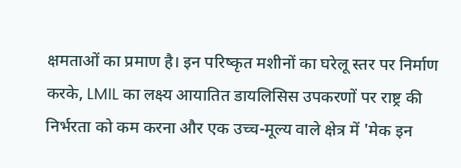क्षमताओं का प्रमाण है। इन परिष्कृत मशीनों का घरेलू स्तर पर निर्माण करके, LMIL का लक्ष्य आयातित डायलिसिस उपकरणों पर राष्ट्र की निर्भरता को कम करना और एक उच्च-मूल्य वाले क्षेत्र में 'मेक इन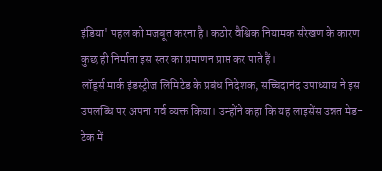इंडिया' पहल को मजबूत करना है। कठोर वैश्विक नियामक संरेखण के कारण कुछ ही निर्माता इस स्तर का प्रमाणन प्राप्त कर पाते हैं।
लॉर्ड्स मार्क इंडस्ट्रीज लिमिटेड के प्रबंध निदेशक, सच्चिदानंद उपाध्याय ने इस उपलब्धि पर अपना गर्व व्यक्त किया। उन्होंने कहा कि यह लाइसेंस उन्नत मेड-टेक में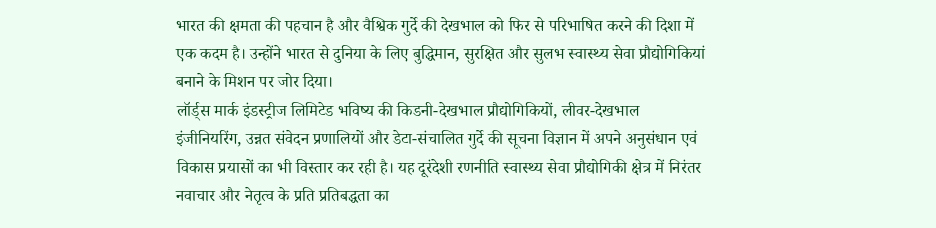भारत की क्षमता की पहचान है और वैश्विक गुर्दे की देखभाल को फिर से परिभाषित करने की दिशा में एक कदम है। उन्होंने भारत से दुनिया के लिए बुद्धिमान, सुरक्षित और सुलभ स्वास्थ्य सेवा प्रौद्योगिकियां बनाने के मिशन पर जोर दिया।
लॉर्ड्स मार्क इंडस्ट्रीज लिमिटेड भविष्य की किडनी-देखभाल प्रौद्योगिकियों, लीवर-देखभाल इंजीनियरिंग, उन्नत संवेदन प्रणालियों और डेटा-संचालित गुर्दे की सूचना विज्ञान में अपने अनुसंधान एवं विकास प्रयासों का भी विस्तार कर रही है। यह दूरंदेशी रणनीति स्वास्थ्य सेवा प्रौद्योगिकी क्षेत्र में निरंतर नवाचार और नेतृत्व के प्रति प्रतिबद्धता का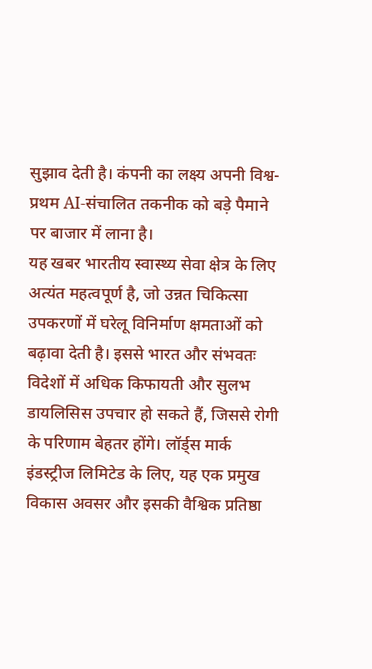सुझाव देती है। कंपनी का लक्ष्य अपनी विश्व-प्रथम AI-संचालित तकनीक को बड़े पैमाने पर बाजार में लाना है।
यह खबर भारतीय स्वास्थ्य सेवा क्षेत्र के लिए अत्यंत महत्वपूर्ण है, जो उन्नत चिकित्सा उपकरणों में घरेलू विनिर्माण क्षमताओं को बढ़ावा देती है। इससे भारत और संभवतः विदेशों में अधिक किफायती और सुलभ डायलिसिस उपचार हो सकते हैं, जिससे रोगी के परिणाम बेहतर होंगे। लॉर्ड्स मार्क इंडस्ट्रीज लिमिटेड के लिए, यह एक प्रमुख विकास अवसर और इसकी वैश्विक प्रतिष्ठा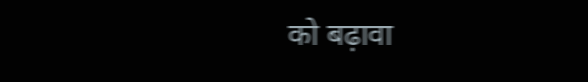को बढ़ावा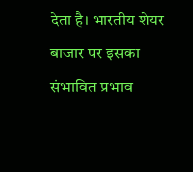देता है। भारतीय शेयर बाजार पर इसका संभावित प्रभाव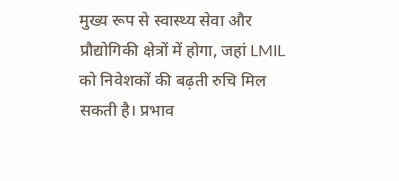मुख्य रूप से स्वास्थ्य सेवा और प्रौद्योगिकी क्षेत्रों में होगा, जहां LMIL को निवेशकों की बढ़ती रुचि मिल सकती है। प्रभाव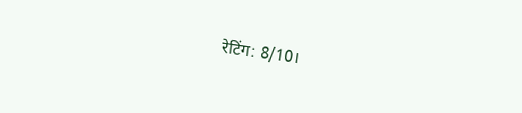रेटिंग: 8/10।